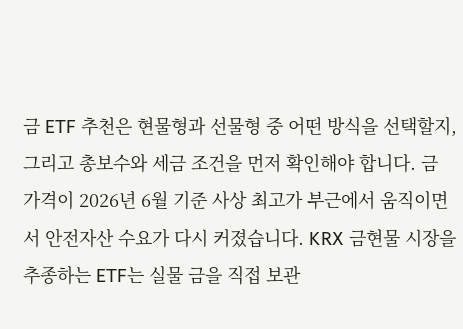금 ETF 추천은 현물형과 선물형 중 어떤 방식을 선택할지, 그리고 총보수와 세금 조건을 먼저 확인해야 합니다. 금 가격이 2026년 6월 기준 사상 최고가 부근에서 움직이면서 안전자산 수요가 다시 커졌습니다. KRX 금현물 시장을 추종하는 ETF는 실물 금을 직접 보관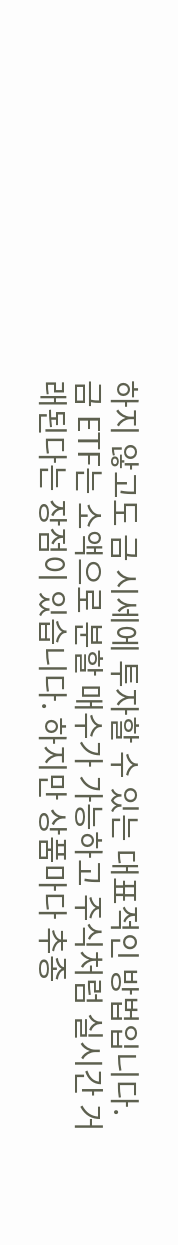하지 않고도 금 시세에 투자할 수 있는 대표적인 방법입니다.
금 ETF는 소액으로 분할 매수가 가능하고 주식처럼 실시간 거래된다는 장점이 있습니다. 하지만 상품마다 추종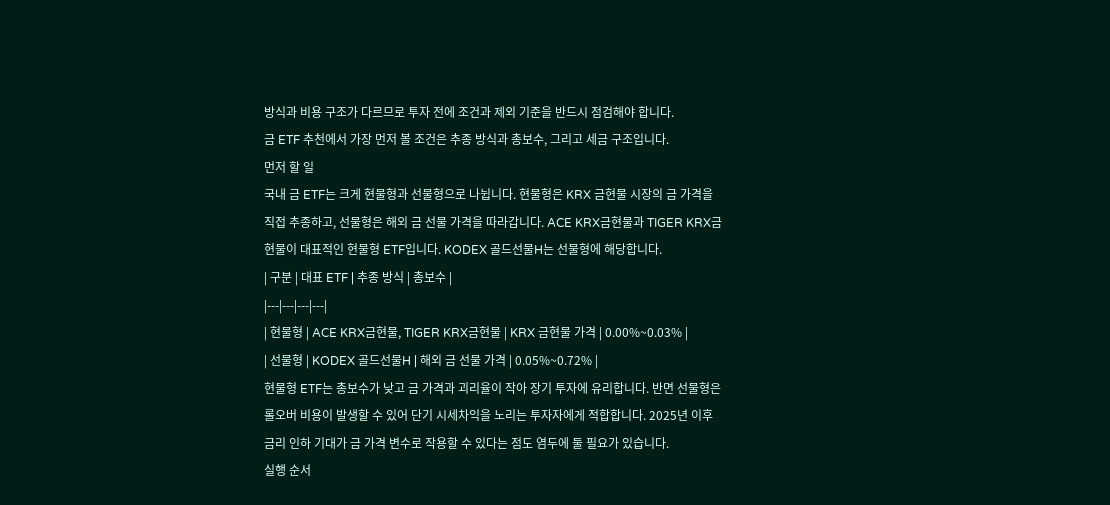방식과 비용 구조가 다르므로 투자 전에 조건과 제외 기준을 반드시 점검해야 합니다.
금 ETF 추천에서 가장 먼저 볼 조건은 추종 방식과 총보수, 그리고 세금 구조입니다.
먼저 할 일
국내 금 ETF는 크게 현물형과 선물형으로 나뉩니다. 현물형은 KRX 금현물 시장의 금 가격을 직접 추종하고, 선물형은 해외 금 선물 가격을 따라갑니다. ACE KRX금현물과 TIGER KRX금현물이 대표적인 현물형 ETF입니다. KODEX 골드선물H는 선물형에 해당합니다.
| 구분 | 대표 ETF | 추종 방식 | 총보수 |
|---|---|---|---|
| 현물형 | ACE KRX금현물, TIGER KRX금현물 | KRX 금현물 가격 | 0.00%~0.03% |
| 선물형 | KODEX 골드선물H | 해외 금 선물 가격 | 0.05%~0.72% |
현물형 ETF는 총보수가 낮고 금 가격과 괴리율이 작아 장기 투자에 유리합니다. 반면 선물형은 롤오버 비용이 발생할 수 있어 단기 시세차익을 노리는 투자자에게 적합합니다. 2025년 이후 금리 인하 기대가 금 가격 변수로 작용할 수 있다는 점도 염두에 둘 필요가 있습니다.
실행 순서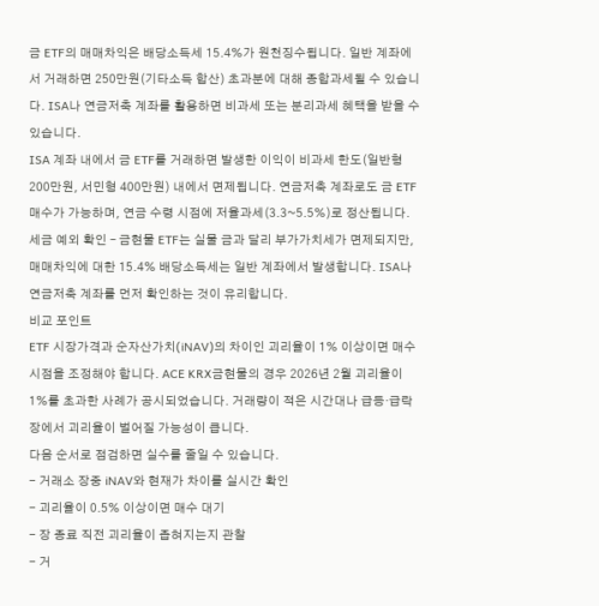금 ETF의 매매차익은 배당소득세 15.4%가 원천징수됩니다. 일반 계좌에서 거래하면 250만원(기타소득 합산) 초과분에 대해 종합과세될 수 있습니다. ISA나 연금저축 계좌를 활용하면 비과세 또는 분리과세 혜택을 받을 수 있습니다.
ISA 계좌 내에서 금 ETF를 거래하면 발생한 이익이 비과세 한도(일반형 200만원, 서민형 400만원) 내에서 면제됩니다. 연금저축 계좌로도 금 ETF 매수가 가능하며, 연금 수령 시점에 저율과세(3.3~5.5%)로 정산됩니다.
세금 예외 확인 – 금현물 ETF는 실물 금과 달리 부가가치세가 면제되지만, 매매차익에 대한 15.4% 배당소득세는 일반 계좌에서 발생합니다. ISA나 연금저축 계좌를 먼저 확인하는 것이 유리합니다.
비교 포인트
ETF 시장가격과 순자산가치(iNAV)의 차이인 괴리율이 1% 이상이면 매수 시점을 조정해야 합니다. ACE KRX금현물의 경우 2026년 2월 괴리율이 1%를 초과한 사례가 공시되었습니다. 거래량이 적은 시간대나 급등·급락장에서 괴리율이 벌어질 가능성이 큽니다.
다음 순서로 점검하면 실수를 줄일 수 있습니다.
- 거래소 장중 iNAV와 현재가 차이를 실시간 확인
- 괴리율이 0.5% 이상이면 매수 대기
- 장 종료 직전 괴리율이 좁혀지는지 관찰
- 거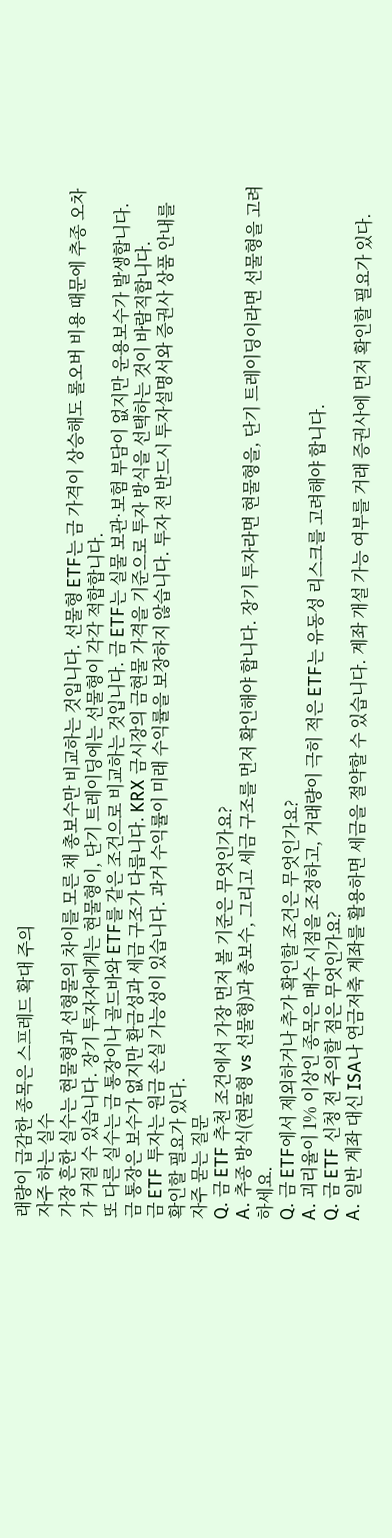래량이 급감한 종목은 스프레드 확대 주의
자주 하는 실수
가장 흔한 실수는 현물형과 선형물의 차이를 모른 채 총보수만 비교하는 것입니다. 선물형 ETF는 금 가격이 상승해도 롤오버 비용 때문에 추종 오차가 커질 수 있습니다. 장기 투자자에게는 현물형이, 단기 트레이딩에는 선물형이 각각 적합합니다.
또 다른 실수는 금 통장이나 골드바와 ETF를 같은 조건으로 비교하는 것입니다. 금 ETF는 실물 보관·보험 부담이 없지만 운용보수가 발생합니다. 금 통장은 보수가 없지만 환금성과 세금 구조가 다릅니다. KRX 금시장의 금현물 가격을 기준으로 투자 방식을 선택하는 것이 바람직합니다.
금 ETF 투자는 원금 손실 가능성이 있습니다. 과거 수익률이 미래 수익률을 보장하지 않습니다. 투자 전 반드시 투자설명서와 증권사 상품 안내를 확인할 필요가 있다.
자주 묻는 질문
Q. 금 ETF 추천 조건에서 가장 먼저 볼 기준은 무엇인가요?
A. 추종 방식(현물형 vs 선물형)과 총보수, 그리고 세금 구조를 먼저 확인해야 합니다. 장기 투자라면 현물형을, 단기 트레이딩이라면 선물형을 고려하세요.
Q. 금 ETF에서 제외하거나 추가 확인할 조건은 무엇인가요?
A. 괴리율이 1% 이상인 종목은 매수 시점을 조정하고, 거래량이 극히 적은 ETF는 유동성 리스크를 고려해야 합니다.
Q. 금 ETF 신청 전 주의할 점은 무엇인가요?
A. 일반 계좌 대신 ISA나 연금저축 계좌를 활용하면 세금을 절약할 수 있습니다. 계좌 개설 가능 여부를 거래 증권사에 먼저 확인할 필요가 있다.